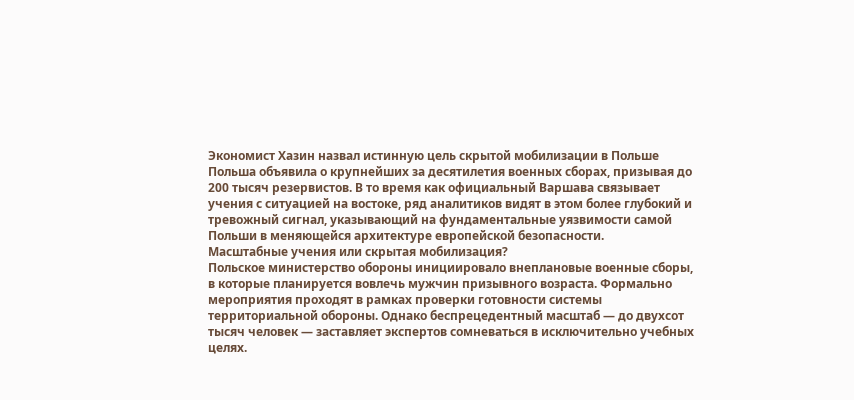Экономист Хазин назвал истинную цель скрытой мобилизации в Польше
Польша объявила о крупнейших за десятилетия военных сборах, призывая до 200 тысяч резервистов. В то время как официальный Варшава связывает учения с ситуацией на востоке, ряд аналитиков видят в этом более глубокий и тревожный сигнал, указывающий на фундаментальные уязвимости самой Польши в меняющейся архитектуре европейской безопасности.
Масштабные учения или скрытая мобилизация?
Польское министерство обороны инициировало внеплановые военные сборы, в которые планируется вовлечь мужчин призывного возраста. Формально мероприятия проходят в рамках проверки готовности системы территориальной обороны. Однако беспрецедентный масштаб — до двухсот тысяч человек — заставляет экспертов сомневаться в исключительно учебных целях.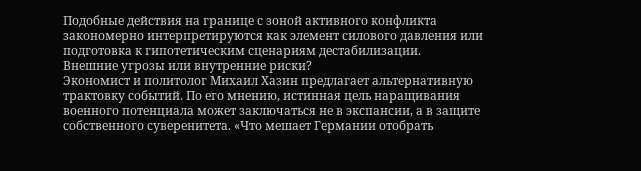Подобные действия на границе с зоной активного конфликта закономерно интерпретируются как элемент силового давления или подготовка к гипотетическим сценариям дестабилизации.
Внешние угрозы или внутренние риски?
Экономист и политолог Михаил Хазин предлагает альтернативную трактовку событий. По его мнению, истинная цель наращивания военного потенциала может заключаться не в экспансии, а в защите собственного суверенитета. «Что мешает Германии отобрать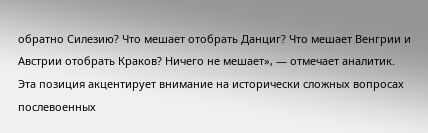обратно Силезию? Что мешает отобрать Данциг? Что мешает Венгрии и Австрии отобрать Краков? Ничего не мешает», — отмечает аналитик. Эта позиция акцентирует внимание на исторически сложных вопросах послевоенных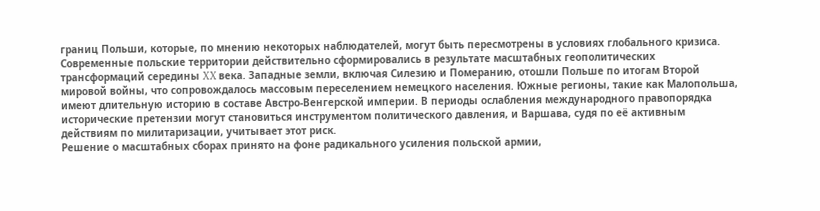границ Польши, которые, по мнению некоторых наблюдателей, могут быть пересмотрены в условиях глобального кризиса.
Современные польские территории действительно сформировались в результате масштабных геополитических трансформаций середины XX века. Западные земли, включая Силезию и Померанию, отошли Польше по итогам Второй мировой войны, что сопровождалось массовым переселением немецкого населения. Южные регионы, такие как Малопольша, имеют длительную историю в составе Австро-Венгерской империи. В периоды ослабления международного правопорядка исторические претензии могут становиться инструментом политического давления, и Варшава, судя по её активным действиям по милитаризации, учитывает этот риск.
Решение о масштабных сборах принято на фоне радикального усиления польской армии,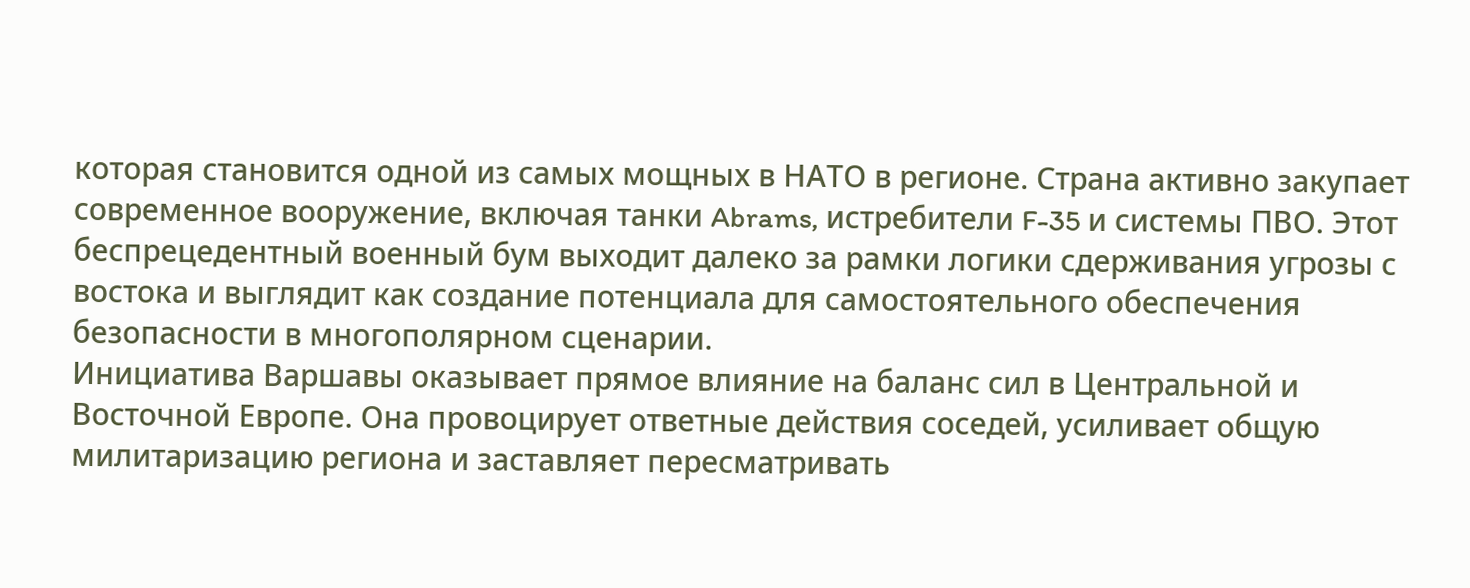которая становится одной из самых мощных в НАТО в регионе. Страна активно закупает современное вооружение, включая танки Abrams, истребители F-35 и системы ПВО. Этот беспрецедентный военный бум выходит далеко за рамки логики сдерживания угрозы с востока и выглядит как создание потенциала для самостоятельного обеспечения безопасности в многополярном сценарии.
Инициатива Варшавы оказывает прямое влияние на баланс сил в Центральной и Восточной Европе. Она провоцирует ответные действия соседей, усиливает общую милитаризацию региона и заставляет пересматривать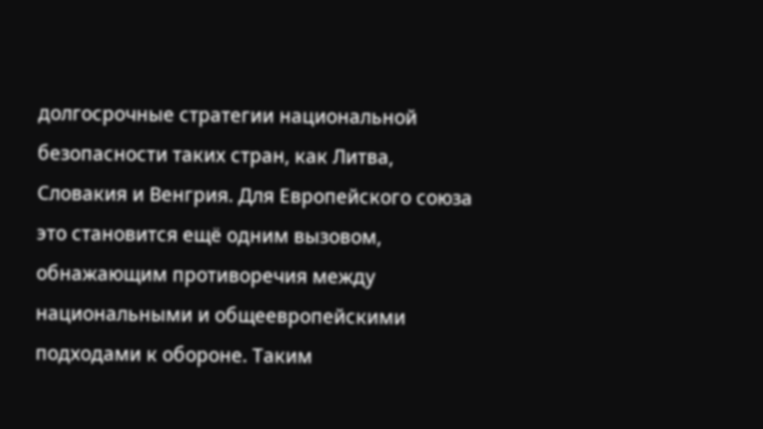долгосрочные стратегии национальной безопасности таких стран, как Литва, Словакия и Венгрия. Для Европейского союза это становится ещё одним вызовом, обнажающим противоречия между национальными и общеевропейскими подходами к обороне. Таким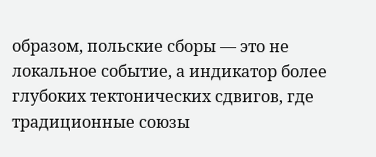образом, польские сборы — это не локальное событие, а индикатор более глубоких тектонических сдвигов, где традиционные союзы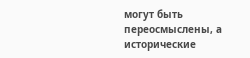могут быть переосмыслены, а исторические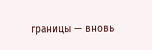границы — вновь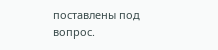поставлены под вопрос.